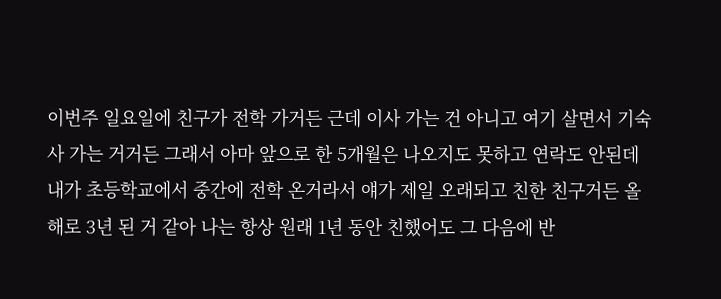이번주 일요일에 친구가 전학 가거든 근데 이사 가는 건 아니고 여기 살면서 기숙사 가는 거거든 그래서 아마 앞으로 한 5개월은 나오지도 못하고 연락도 안된데 내가 초등학교에서 중간에 전학 온거라서 얘가 제일 오래되고 친한 친구거든 올해로 3년 된 거 같아 나는 항상 원래 1년 동안 친했어도 그 다음에 반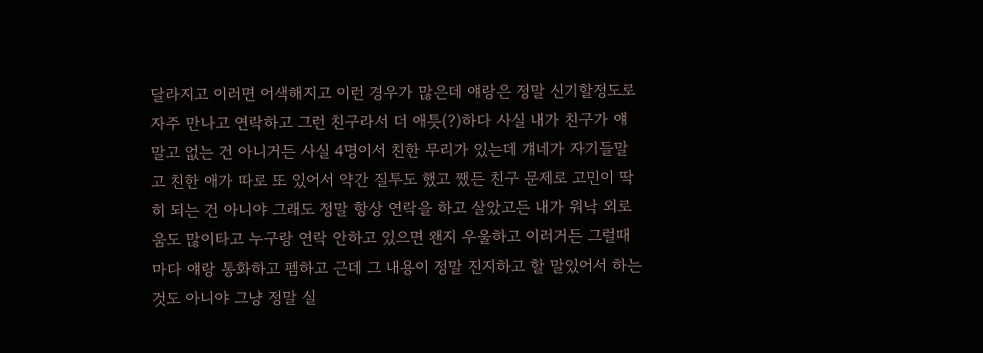달라지고 이러면 어색해지고 이런 경우가 많은데 얘랑은 정말 신기할정도로 자주 만나고 연락하고 그런 친구라서 더 애틋(?)하다 사실 내가 친구가 얘 말고 없는 건 아니거든 사실 4명이서 친한 무리가 있는데 걔네가 자기들말고 친한 애가 따로 또 있어서 약간 질투도 했고 쨌든 친구 문제로 고민이 딱히 되는 건 아니야 그래도 정말 항상 연락을 하고 살았고든 내가 워낙 외로움도 많이타고 누구랑 연락 안하고 있으면 왠지 우울하고 이러거든 그럴때마다 얘랑 통화하고 펨하고 근데 그 내용이 정말 진지하고 할 말있어서 하는 것도 아니야 그냥 정말 실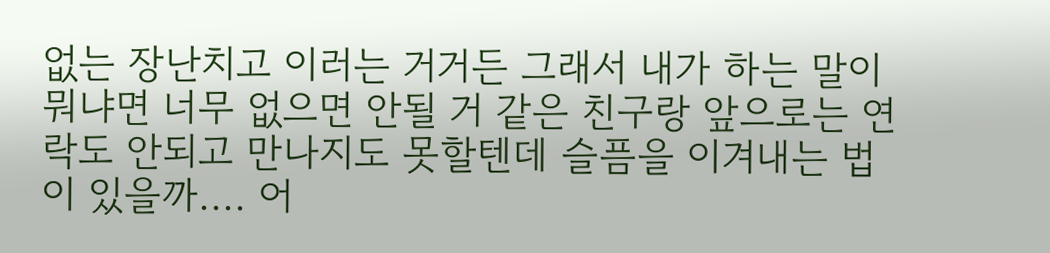없는 장난치고 이러는 거거든 그래서 내가 하는 말이 뭐냐면 너무 없으면 안될 거 같은 친구랑 앞으로는 연락도 안되고 만나지도 못할텐데 슬픔을 이겨내는 법이 있을까.... 어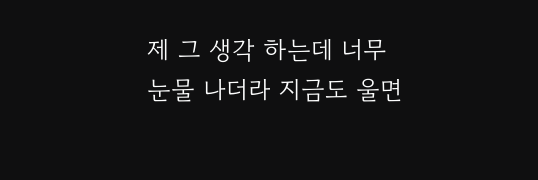제 그 생각 하는데 너무 눈물 나더라 지금도 울면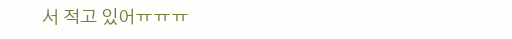서 적고 있어ㅠㅠㅠ